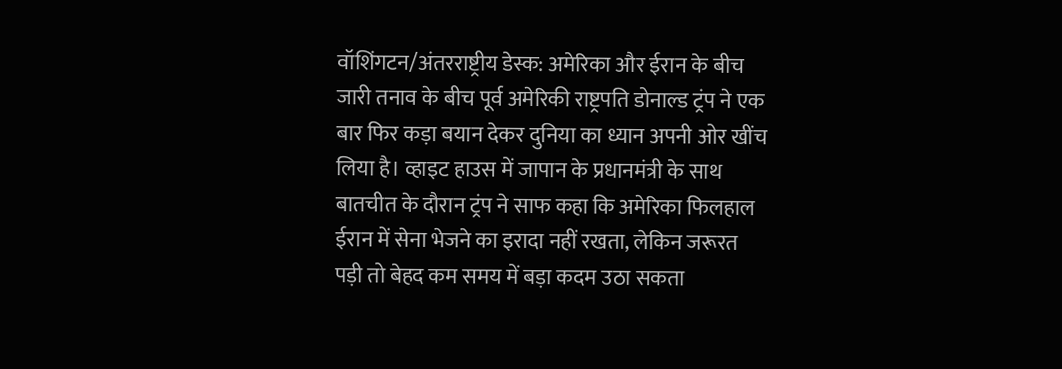वॉशिंगटन/अंतरराष्ट्रीय डेस्क: अमेरिका और ईरान के बीच जारी तनाव के बीच पूर्व अमेरिकी राष्ट्रपति डोनाल्ड ट्रंप ने एक बार फिर कड़ा बयान देकर दुनिया का ध्यान अपनी ओर खींच लिया है। व्हाइट हाउस में जापान के प्रधानमंत्री के साथ बातचीत के दौरान ट्रंप ने साफ कहा कि अमेरिका फिलहाल ईरान में सेना भेजने का इरादा नहीं रखता, लेकिन जरूरत पड़ी तो बेहद कम समय में बड़ा कदम उठा सकता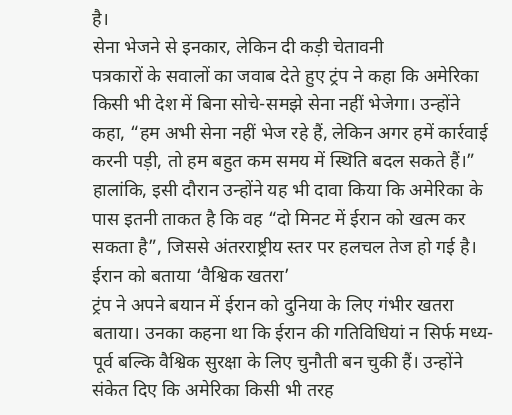है।
सेना भेजने से इनकार, लेकिन दी कड़ी चेतावनी
पत्रकारों के सवालों का जवाब देते हुए ट्रंप ने कहा कि अमेरिका किसी भी देश में बिना सोचे-समझे सेना नहीं भेजेगा। उन्होंने कहा, “हम अभी सेना नहीं भेज रहे हैं, लेकिन अगर हमें कार्रवाई करनी पड़ी, तो हम बहुत कम समय में स्थिति बदल सकते हैं।”
हालांकि, इसी दौरान उन्होंने यह भी दावा किया कि अमेरिका के पास इतनी ताकत है कि वह “दो मिनट में ईरान को खत्म कर सकता है”, जिससे अंतरराष्ट्रीय स्तर पर हलचल तेज हो गई है।
ईरान को बताया ‘वैश्विक खतरा’
ट्रंप ने अपने बयान में ईरान को दुनिया के लिए गंभीर खतरा बताया। उनका कहना था कि ईरान की गतिविधियां न सिर्फ मध्य-पूर्व बल्कि वैश्विक सुरक्षा के लिए चुनौती बन चुकी हैं। उन्होंने संकेत दिए कि अमेरिका किसी भी तरह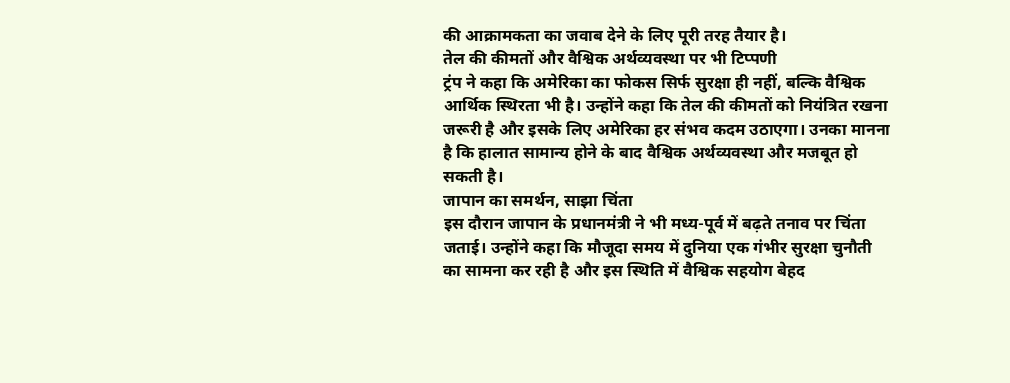की आक्रामकता का जवाब देने के लिए पूरी तरह तैयार है।
तेल की कीमतों और वैश्विक अर्थव्यवस्था पर भी टिप्पणी
ट्रंप ने कहा कि अमेरिका का फोकस सिर्फ सुरक्षा ही नहीं, बल्कि वैश्विक आर्थिक स्थिरता भी है। उन्होंने कहा कि तेल की कीमतों को नियंत्रित रखना जरूरी है और इसके लिए अमेरिका हर संभव कदम उठाएगा। उनका मानना है कि हालात सामान्य होने के बाद वैश्विक अर्थव्यवस्था और मजबूत हो सकती है।
जापान का समर्थन, साझा चिंता
इस दौरान जापान के प्रधानमंत्री ने भी मध्य-पूर्व में बढ़ते तनाव पर चिंता जताई। उन्होंने कहा कि मौजूदा समय में दुनिया एक गंभीर सुरक्षा चुनौती का सामना कर रही है और इस स्थिति में वैश्विक सहयोग बेहद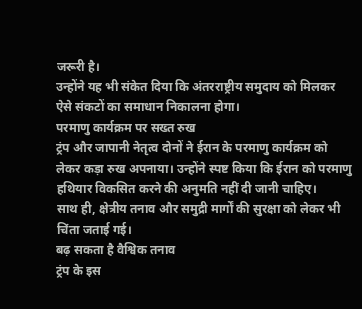जरूरी है।
उन्होंने यह भी संकेत दिया कि अंतरराष्ट्रीय समुदाय को मिलकर ऐसे संकटों का समाधान निकालना होगा।
परमाणु कार्यक्रम पर सख्त रुख
ट्रंप और जापानी नेतृत्व दोनों ने ईरान के परमाणु कार्यक्रम को लेकर कड़ा रुख अपनाया। उन्होंने स्पष्ट किया कि ईरान को परमाणु हथियार विकसित करने की अनुमति नहीं दी जानी चाहिए।
साथ ही, क्षेत्रीय तनाव और समुद्री मार्गों की सुरक्षा को लेकर भी चिंता जताई गई।
बढ़ सकता है वैश्विक तनाव
ट्रंप के इस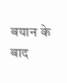बयान के बाद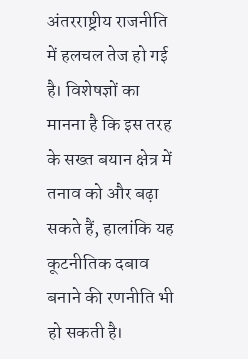अंतरराष्ट्रीय राजनीति में हलचल तेज हो गई है। विशेषज्ञों का मानना है कि इस तरह के सख्त बयान क्षेत्र में तनाव को और बढ़ा सकते हैं, हालांकि यह कूटनीतिक दबाव बनाने की रणनीति भी हो सकती है।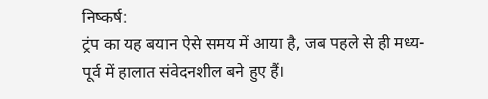निष्कर्ष:
ट्रंप का यह बयान ऐसे समय में आया है, जब पहले से ही मध्य-पूर्व में हालात संवेदनशील बने हुए हैं।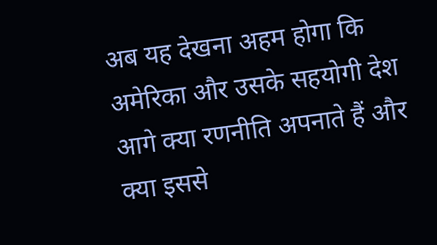अब यह देखना अहम होगा कि अमेरिका और उसके सहयोगी देश आगे क्या रणनीति अपनाते हैं और क्या इससे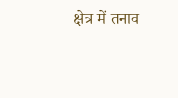क्षेत्र में तनाव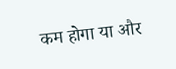कम होगा या और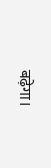बढ़ेगा।